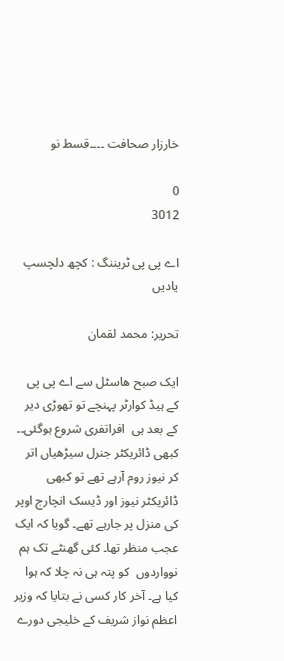خارزار صحافت ۔۔۔۔قسط نو

0
3012

اے پی پی ٹریننگ : کچھ دلچسپ یادیں

تحریر: محمد لقمان

ایک صبح ھاسٹل سے اے پی پی کے ہیڈ کوارٹر پہنچے تو تھوڑی دیر کے بعد ہی  افراتفری شروع ہوگئی۔۔ کبھی ڈائریکٹر جنرل سیڑھیاں اتر کر نیوز روم آرہے تھے تو کبھی ڈائریکٹر نیوز اور ڈیسک انچارج اوپر کی منزل پر جارہے تھے۔ گویا کہ ایک عجب منظر تھا۔ کئی گھنٹے تک ہم نوواردوں  کو پتہ ہی نہ چلا کہ ہوا کیا ہے۔ آخر کار کسی نے بتایا کہ وزیر اعظم نواز شریف کے خلیجی دورے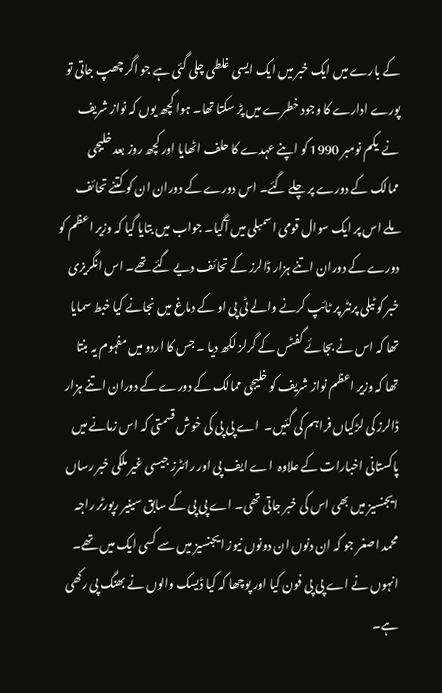کے بارے میں ایک خبر میں ایک ایسی غلطی چلی گئی ہے جو اگر چھپ جاتی تو پورے ادارے کا وجود خطرے میں پڑ سکتا تھا۔ ہوا کچھ یوں کہ نواز شریف نے  یکم نومبر 1990 کو اپنے عہدے کا حلف اٹھایا اور کچھ روز بعد خلیجی ممالک کے دورے پر چلے گئے۔ اس دورے کے دوران ان کو کتنے تحائف ملے اس پر ایک سوال قومی اسمبلی میں آگیا۔ جواب میں بتایا گیا کہ وزیر اعظم کو دورے کے دوران اتنے ہزار ڈالرز کے تحائف دیے گئے تھے۔ اس انگریزی خبر کو ٹیلی پرنٹر پر ٹائپ کرنے والے ٹی پی او کے دماغ میں نجانے کیا خبط سمایا تھا کہ اس نے بجائے گفٹس کے گرلز لکھ دیا ۔ جس کا اردو میں مفہوم یہ بنتا تھا کہ وزیر اعظم نواز شریف کو خلیجی ممالک کے دورے کے دوران اتنے ہزار ڈالرز کی لڑکیاں فراہم کی گئیں۔  اے پی پی کی خوش قسمتی کہ اس زمانے میں پاکستانی اخبارات کے علاوہ  اے ایف پی اور رائٹرز جیسی غیر ملکی خبر رساں ایجنسیز میں بھی اس کی خبر جاتی تھی۔ اے پی پی کے سابق سینیر رپورٹر راجہ محمد اصغر جو کہ ان دنوں ان دونوں نیوز ایجنسیز میں سے کسی ایک میں تھے۔ انہوں نے اے پی پی فون کیا اور پوچھا کہ کیا ڈیسک والوں نے بھنگ پی رکھی ہے۔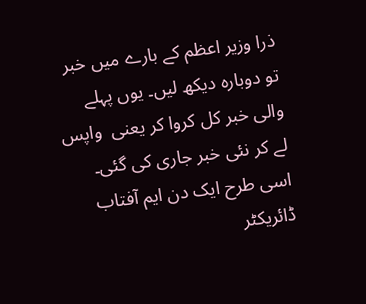ذرا وزیر اعظم کے بارے میں خبر تو دوبارہ دیکھ لیں۔ یوں پہلے والی خبر کل کروا کر یعنی  واپس لے کر نئی خبر جاری کی گئی۔  اسی طرح ایک دن ایم آفتاب ڈائریکٹر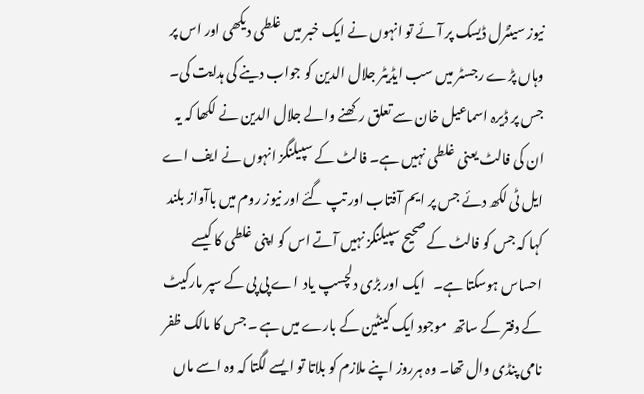نیوز سینٹرل ڈیسک پر آئے تو انہوں نے ایک خبر میں غلطی دیکھی اور اس پر وہاں پڑے رجسٹر میں سب ایڈیٹر جلال الدین کو جواب دینے کی ہدایت کی۔ جس پر ڈیرہ اسماعیل خان سے تعلق رکھنے والے جلال الدین نے لکھا کہ یہ ان کی فالٹ یعنی غلطی نہیں ہے۔ فالٹ کے سپیلنگز انہوں نے ایف اے ایل ٹی لکھ دئے جس پر ایم آفتاب اور تپ گئے اور نیوز روم میں باآواز بلند کہا کہ جس کو فالٹ کے صحیح سپیلنگز نہیں آتے اس کو اپنی غلطی کا کیسے احساس ہوسکتا ہے۔   ایک اور بڑی دلچسپ یاد  اے پی پی کے سپر مارکیٹ کے دفتر کے ساتھ  موجود ایک کینٹین کے بارے میں ہے ۔ جس کا مالک ظفر نامی پنڈی وال تھا۔ وہ ہرروز اپنے ملازم کو بلاتا تو ایسے لگتا کہ وہ اسے ماں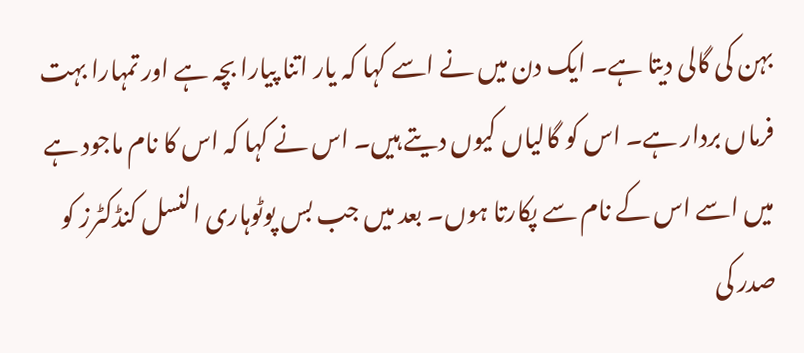بہن کی گالی دیتا ہے۔ ایک دن میں نے اسے کہا کہ یار اتنا پیارا بچہ ہے اور تمہارا بہت فرماں بردار ہے۔ اس کو گالیاں کیوں دیتے ہیں۔ اس نے کہا کہ اس کا نام ماجود ہے میں اسے اس کے نام سے پکارتا ہوں۔ بعد میں جب بس پوٹوہاری النسل کنڈکٹرز کو صدر کی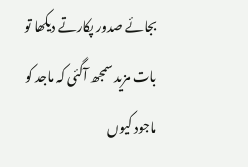بجائے صدور پکارتے دیکھا تو بات مزید سمجھ آگئی کہ ماجد کو ماجود کیوں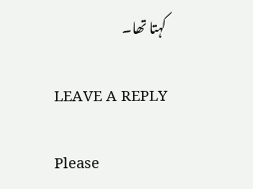کہتا تھا۔

LEAVE A REPLY

Please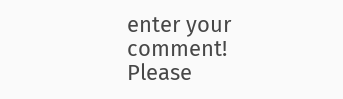enter your comment!
Please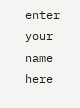enter your name here